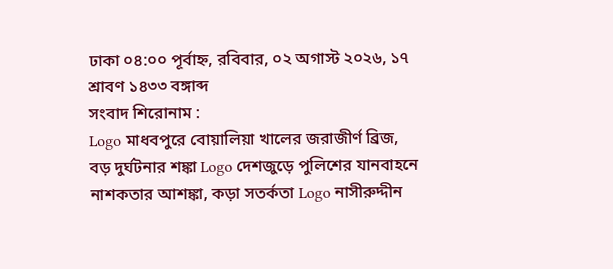ঢাকা ০৪:০০ পূর্বাহ্ন, রবিবার, ০২ অগাস্ট ২০২৬, ১৭ শ্রাবণ ১৪৩৩ বঙ্গাব্দ
সংবাদ শিরোনাম :
Logo মাধবপুরে বোয়ালিয়া খালের জরাজীর্ণ ব্রিজ, বড় দুর্ঘটনার শঙ্কা Logo দেশজুড়ে পুলিশের যানবাহনে নাশকতার আশঙ্কা, কড়া সতর্কতা Logo নাসীরুদ্দীন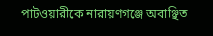পাটওয়ারীকে নারায়ণগঞ্জে অবাঞ্ছিত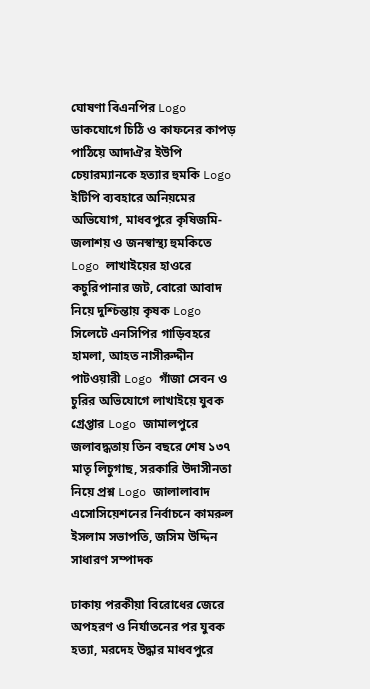ঘোষণা বিএনপির Logo ডাকযোগে চিঠি ও কাফনের কাপড় পাঠিয়ে আদাঐর ইউপি চেয়ারম্যানকে হত্যার হুমকি Logo ইটিপি ব্যবহারে অনিয়মের অভিযোগ, মাধবপুরে কৃষিজমি-জলাশয় ও জনস্বাস্থ্য হুমকিতে Logo লাখাইয়ের হাওরে কচুরিপানার জট, বোরো আবাদ নিয়ে দুশ্চিন্তায় কৃষক Logo সিলেটে এনসিপির গাড়িবহরে হামলা, আহত নাসীরুদ্দীন পাটওয়ারী Logo গাঁজা সেবন ও চুরির অভিযোগে লাখাইয়ে যুবক গ্রেপ্তার Logo জামালপুরে জলাবদ্ধতায় তিন বছরে শেষ ১৩৭ মাতৃ লিচুগাছ, সরকারি উদাসীনতা নিয়ে প্রশ্ন Logo জালালাবাদ এসোসিয়েশনের নির্বাচনে কামরুল ইসলাম সভাপতি, জসিম উদ্দিন সাধারণ সম্পাদক

ঢাকায় পরকীয়া বিরোধের জেরে অপহরণ ও নির্যাতনের পর যুবক হত্যা, মরদেহ উদ্ধার মাধবপুরে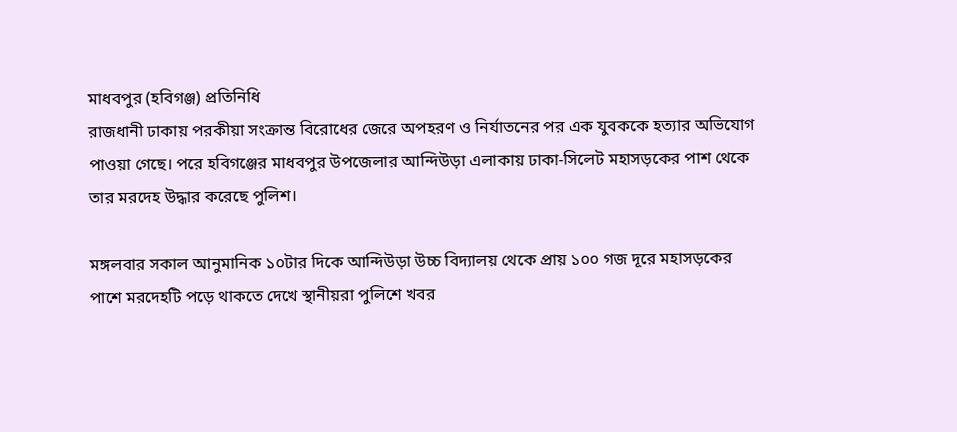মাধবপুর (হবিগঞ্জ) প্রতিনিধি
রাজধানী ঢাকায় পরকীয়া সংক্রান্ত বিরোধের জেরে অপহরণ ও নির্যাতনের পর এক যুবককে হত্যার অভিযোগ পাওয়া গেছে। পরে হবিগঞ্জের মাধবপুর উপজেলার আন্দিউড়া এলাকায় ঢাকা-সিলেট মহাসড়কের পাশ থেকে তার মরদেহ উদ্ধার করেছে পুলিশ।

মঙ্গলবার সকাল আনুমানিক ১০টার দিকে আন্দিউড়া উচ্চ বিদ্যালয় থেকে প্রায় ১০০ গজ দূরে মহাসড়কের পাশে মরদেহটি পড়ে থাকতে দেখে স্থানীয়রা পুলিশে খবর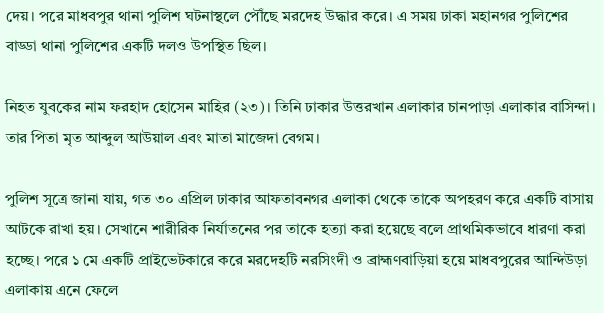দেয়। পরে মাধবপুর থানা পুলিশ ঘটনাস্থলে পৌঁছে মরদেহ উদ্ধার করে। এ সময় ঢাকা মহানগর পুলিশের বাড্ডা থানা পুলিশের একটি দলও উপস্থিত ছিল।

নিহত যুবকের নাম ফরহাদ হোসেন মাহির (২৩)। তিনি ঢাকার উত্তরখান এলাকার চানপাড়া এলাকার বাসিন্দা। তার পিতা মৃত আব্দুল আউয়াল এবং মাতা মাজেদা বেগম।

পুলিশ সূত্রে জানা যায়, গত ৩০ এপ্রিল ঢাকার আফতাবনগর এলাকা থেকে তাকে অপহরণ করে একটি বাসায় আটকে রাখা হয়। সেখানে শারীরিক নির্যাতনের পর তাকে হত্যা করা হয়েছে বলে প্রাথমিকভাবে ধারণা করা হচ্ছে। পরে ১ মে একটি প্রাইভেটকারে করে মরদেহটি নরসিংদী ও ব্রাহ্মণবাড়িয়া হয়ে মাধবপুরের আন্দিউড়া এলাকায় এনে ফেলে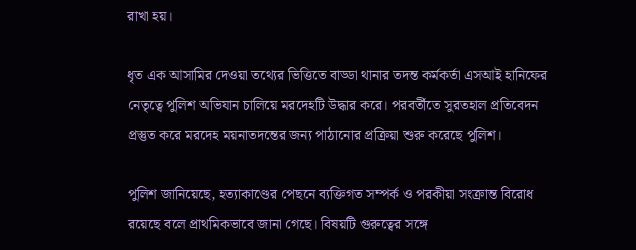রাখা হয়।

ধৃত এক আসামির দেওয়া তথ্যের ভিত্তিতে বাড্ডা থানার তদন্ত কর্মকর্তা এসআই হানিফের নেতৃত্বে পুলিশ অভিযান চালিয়ে মরদেহটি উদ্ধার করে। পরবর্তীতে সুরতহাল প্রতিবেদন প্রস্তুত করে মরদেহ ময়নাতদন্তের জন্য পাঠানোর প্রক্রিয়া শুরু করেছে পুলিশ।

পুলিশ জানিয়েছে, হত্যাকাণ্ডের পেছনে ব্যক্তিগত সম্পর্ক ও পরকীয়া সংক্রান্ত বিরোধ রয়েছে বলে প্রাথমিকভাবে জানা গেছে। বিষয়টি গুরুত্বের সঙ্গে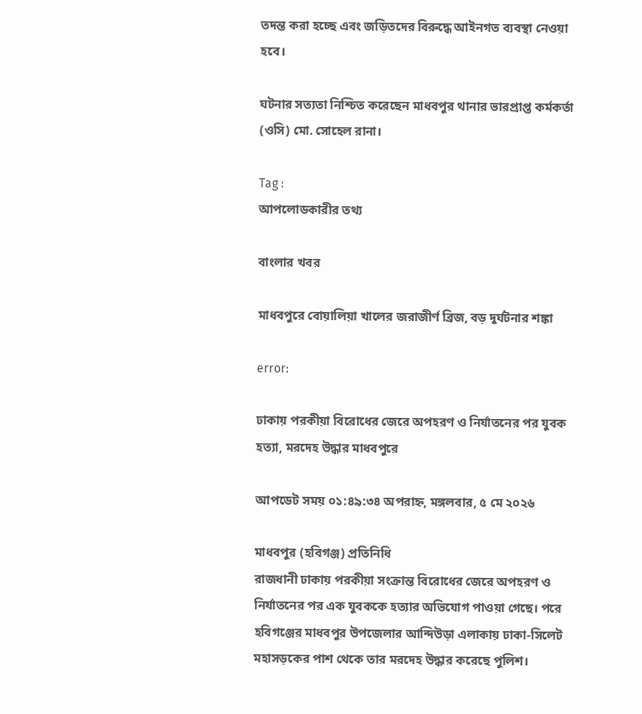তদন্ত করা হচ্ছে এবং জড়িতদের বিরুদ্ধে আইনগত ব্যবস্থা নেওয়া হবে।

ঘটনার সত্যতা নিশ্চিত করেছেন মাধবপুর থানার ভারপ্রাপ্ত কর্মকর্তা (ওসি) মো. সোহেল রানা।

Tag :
আপলোডকারীর তথ্য

বাংলার খবর

মাধবপুরে বোয়ালিয়া খালের জরাজীর্ণ ব্রিজ, বড় দুর্ঘটনার শঙ্কা

error:

ঢাকায় পরকীয়া বিরোধের জেরে অপহরণ ও নির্যাতনের পর যুবক হত্যা, মরদেহ উদ্ধার মাধবপুরে

আপডেট সময় ০১:৪৯:৩৪ অপরাহ্ন, মঙ্গলবার, ৫ মে ২০২৬

মাধবপুর (হবিগঞ্জ) প্রতিনিধি
রাজধানী ঢাকায় পরকীয়া সংক্রান্ত বিরোধের জেরে অপহরণ ও নির্যাতনের পর এক যুবককে হত্যার অভিযোগ পাওয়া গেছে। পরে হবিগঞ্জের মাধবপুর উপজেলার আন্দিউড়া এলাকায় ঢাকা-সিলেট মহাসড়কের পাশ থেকে তার মরদেহ উদ্ধার করেছে পুলিশ।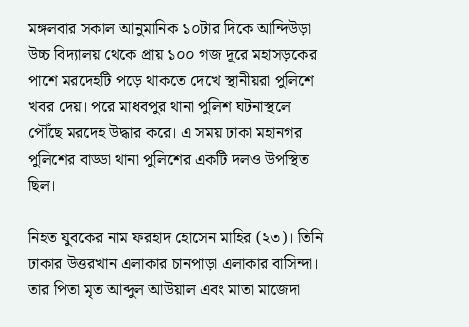মঙ্গলবার সকাল আনুমানিক ১০টার দিকে আন্দিউড়া উচ্চ বিদ্যালয় থেকে প্রায় ১০০ গজ দূরে মহাসড়কের পাশে মরদেহটি পড়ে থাকতে দেখে স্থানীয়রা পুলিশে খবর দেয়। পরে মাধবপুর থানা পুলিশ ঘটনাস্থলে পৌঁছে মরদেহ উদ্ধার করে। এ সময় ঢাকা মহানগর পুলিশের বাড্ডা থানা পুলিশের একটি দলও উপস্থিত ছিল।

নিহত যুবকের নাম ফরহাদ হোসেন মাহির (২৩)। তিনি ঢাকার উত্তরখান এলাকার চানপাড়া এলাকার বাসিন্দা। তার পিতা মৃত আব্দুল আউয়াল এবং মাতা মাজেদা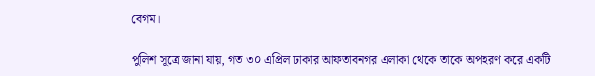বেগম।

পুলিশ সূত্রে জানা যায়, গত ৩০ এপ্রিল ঢাকার আফতাবনগর এলাকা থেকে তাকে অপহরণ করে একটি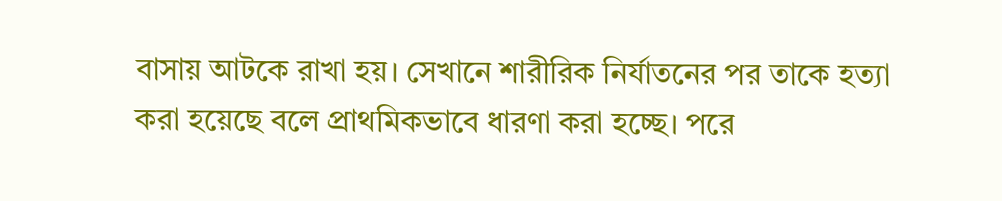বাসায় আটকে রাখা হয়। সেখানে শারীরিক নির্যাতনের পর তাকে হত্যা করা হয়েছে বলে প্রাথমিকভাবে ধারণা করা হচ্ছে। পরে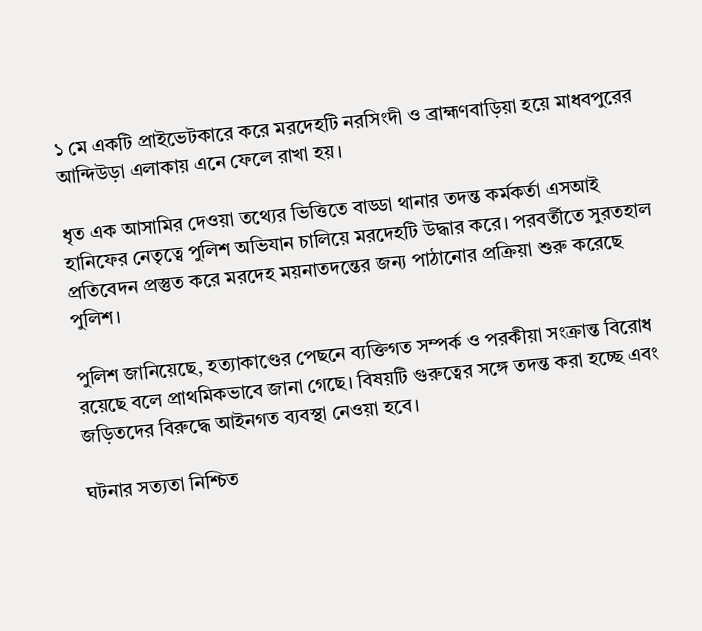১ মে একটি প্রাইভেটকারে করে মরদেহটি নরসিংদী ও ব্রাহ্মণবাড়িয়া হয়ে মাধবপুরের আন্দিউড়া এলাকায় এনে ফেলে রাখা হয়।

ধৃত এক আসামির দেওয়া তথ্যের ভিত্তিতে বাড্ডা থানার তদন্ত কর্মকর্তা এসআই হানিফের নেতৃত্বে পুলিশ অভিযান চালিয়ে মরদেহটি উদ্ধার করে। পরবর্তীতে সুরতহাল প্রতিবেদন প্রস্তুত করে মরদেহ ময়নাতদন্তের জন্য পাঠানোর প্রক্রিয়া শুরু করেছে পুলিশ।

পুলিশ জানিয়েছে, হত্যাকাণ্ডের পেছনে ব্যক্তিগত সম্পর্ক ও পরকীয়া সংক্রান্ত বিরোধ রয়েছে বলে প্রাথমিকভাবে জানা গেছে। বিষয়টি গুরুত্বের সঙ্গে তদন্ত করা হচ্ছে এবং জড়িতদের বিরুদ্ধে আইনগত ব্যবস্থা নেওয়া হবে।

ঘটনার সত্যতা নিশ্চিত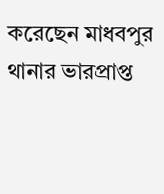করেছেন মাধবপুর থানার ভারপ্রাপ্ত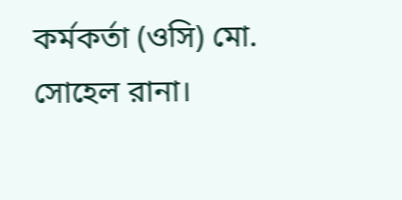কর্মকর্তা (ওসি) মো. সোহেল রানা।